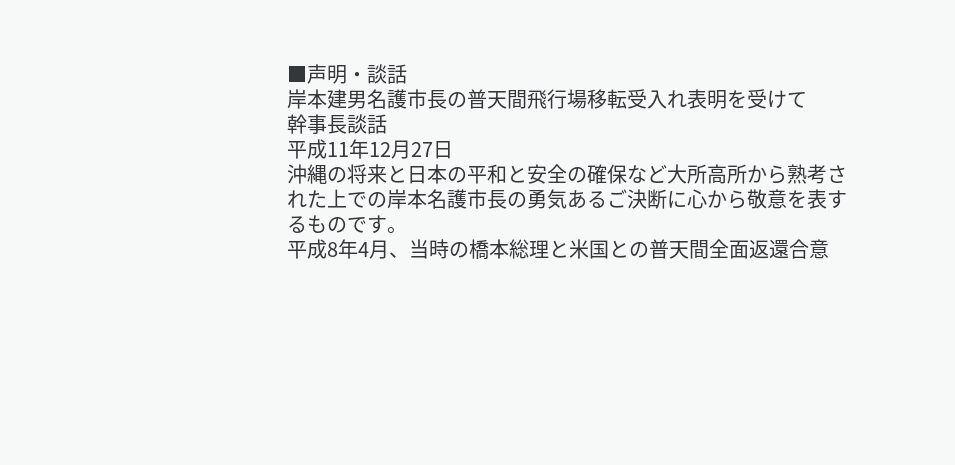■声明・談話
岸本建男名護市長の普天間飛行場移転受入れ表明を受けて
幹事長談話
平成11年12月27日
沖縄の将来と日本の平和と安全の確保など大所高所から熟考された上での岸本名護市長の勇気あるご決断に心から敬意を表するものです。
平成8年4月、当時の橋本総理と米国との普天間全面返還合意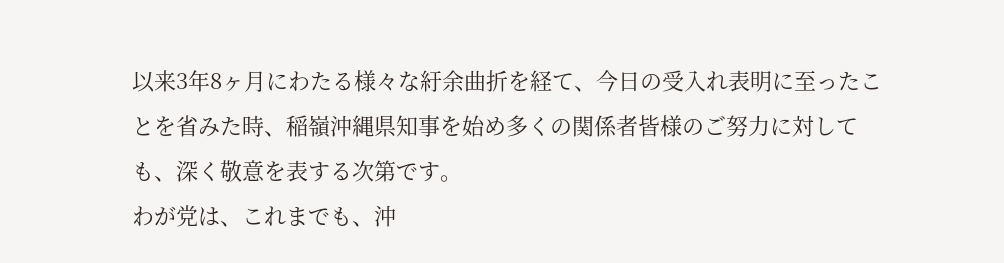以来3年8ヶ月にわたる様々な紆余曲折を経て、今日の受入れ表明に至ったことを省みた時、稲嶺沖縄県知事を始め多くの関係者皆様のご努力に対しても、深く敬意を表する次第です。
わが党は、これまでも、沖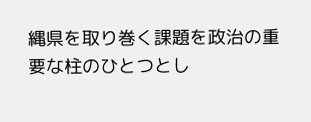縄県を取り巻く課題を政治の重要な柱のひとつとし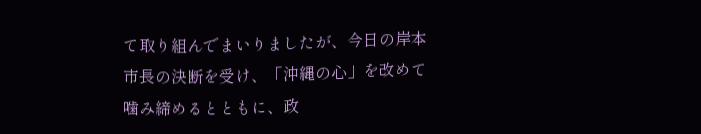て取り組んでまいりましたが、今日の岸本市長の決断を受け、「沖縄の心」を改めて噛み締めるとともに、政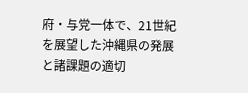府・与党一体で、21世紀を展望した沖縄県の発展と諸課題の適切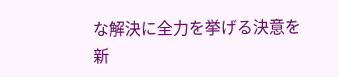な解決に全力を挙げる決意を新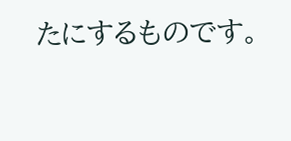たにするものです。